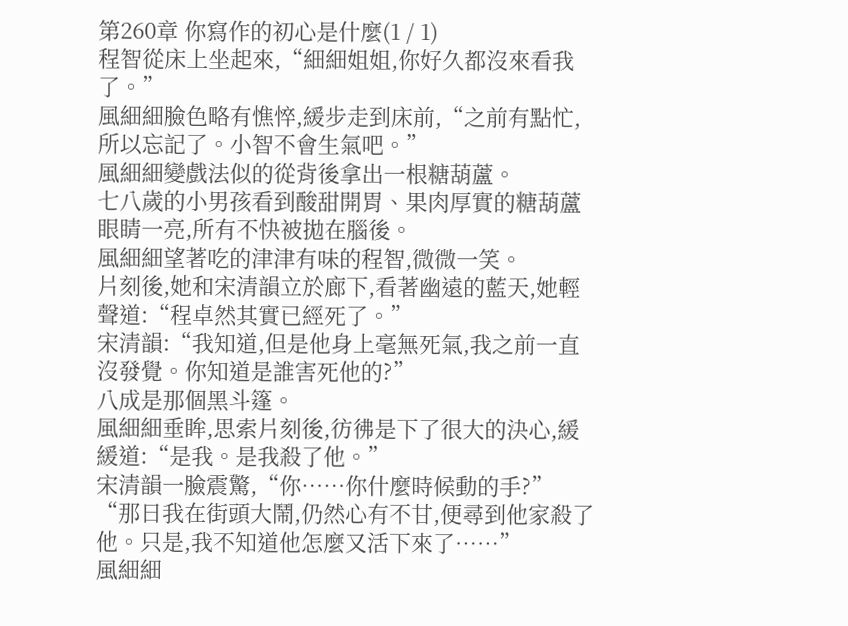第260章 你寫作的初心是什麼(1 / 1)
程智從床上坐起來,“細細姐姐,你好久都沒來看我了。”
風細細臉色略有憔悴,緩步走到床前,“之前有點忙,所以忘記了。小智不會生氣吧。”
風細細變戲法似的從背後拿出一根糖葫蘆。
七八歲的小男孩看到酸甜開胃、果肉厚實的糖葫蘆眼睛一亮,所有不快被拋在腦後。
風細細望著吃的津津有味的程智,微微一笑。
片刻後,她和宋清韻立於廊下,看著幽遠的藍天,她輕聲道:“程卓然其實已經死了。”
宋清韻:“我知道,但是他身上毫無死氣,我之前一直沒發覺。你知道是誰害死他的?”
八成是那個黑斗篷。
風細細垂眸,思索片刻後,彷彿是下了很大的決心,緩緩道:“是我。是我殺了他。”
宋清韻一臉震驚,“你……你什麼時候動的手?”
“那日我在街頭大鬧,仍然心有不甘,便尋到他家殺了他。只是,我不知道他怎麼又活下來了……”
風細細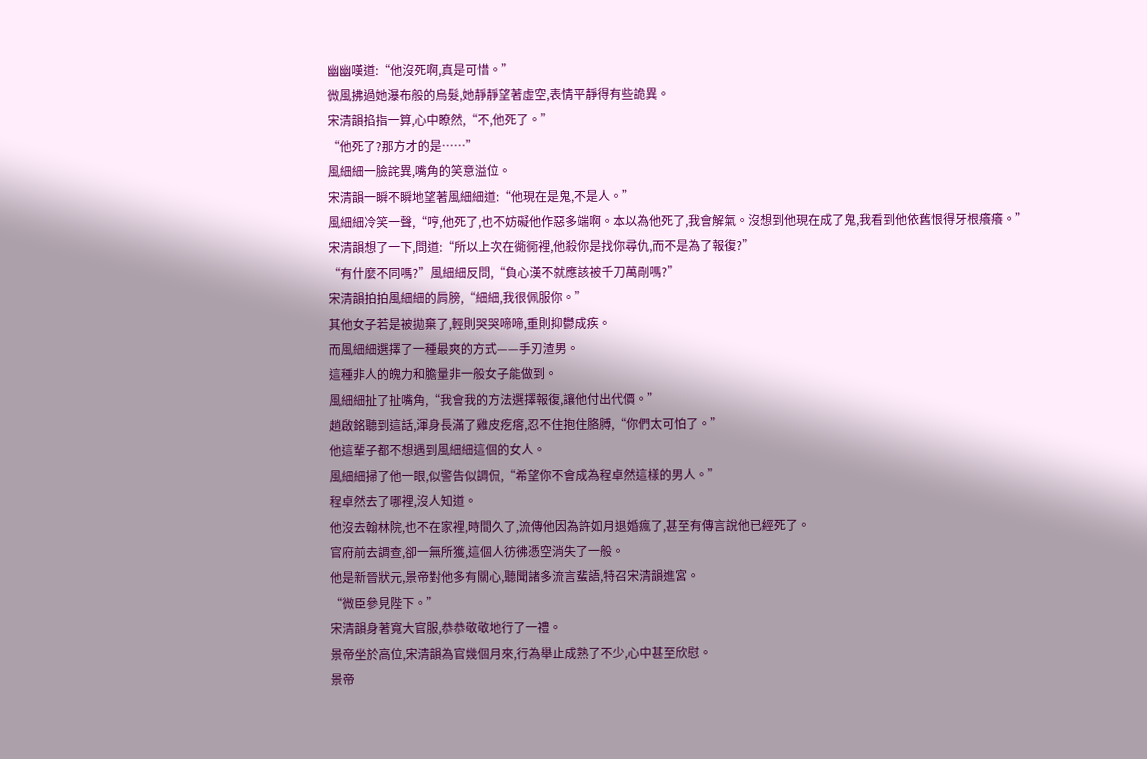幽幽嘆道:“他沒死啊,真是可惜。”
微風拂過她瀑布般的烏髮,她靜靜望著虛空,表情平靜得有些詭異。
宋清韻掐指一算,心中瞭然,“不,他死了。”
“他死了?那方才的是……”
風細細一臉詫異,嘴角的笑意溢位。
宋清韻一瞬不瞬地望著風細細道:“他現在是鬼,不是人。”
風細細冷笑一聲,“哼,他死了,也不妨礙他作惡多端啊。本以為他死了,我會解氣。沒想到他現在成了鬼,我看到他依舊恨得牙根癢癢。”
宋清韻想了一下,問道:“所以上次在衚衕裡,他殺你是找你尋仇,而不是為了報復?”
“有什麼不同嗎?”風細細反問,“負心漢不就應該被千刀萬剮嗎?”
宋清韻拍拍風細細的肩膀,“細細,我很佩服你。”
其他女子若是被拋棄了,輕則哭哭啼啼,重則抑鬱成疾。
而風細細選擇了一種最爽的方式——手刃渣男。
這種非人的魄力和膽量非一般女子能做到。
風細細扯了扯嘴角,“我會我的方法選擇報復,讓他付出代價。”
趙啟銘聽到這話,渾身長滿了雞皮疙瘩,忍不住抱住胳膊,“你們太可怕了。”
他這輩子都不想遇到風細細這個的女人。
風細細掃了他一眼,似警告似調侃,“希望你不會成為程卓然這樣的男人。”
程卓然去了哪裡,沒人知道。
他沒去翰林院,也不在家裡,時間久了,流傳他因為許如月退婚瘋了,甚至有傳言說他已經死了。
官府前去調查,卻一無所獲,這個人彷彿憑空消失了一般。
他是新晉狀元,景帝對他多有關心,聽聞諸多流言蜚語,特召宋清韻進宮。
“微臣參見陛下。”
宋清韻身著寬大官服,恭恭敬敬地行了一禮。
景帝坐於高位,宋清韻為官幾個月來,行為舉止成熟了不少,心中甚至欣慰。
景帝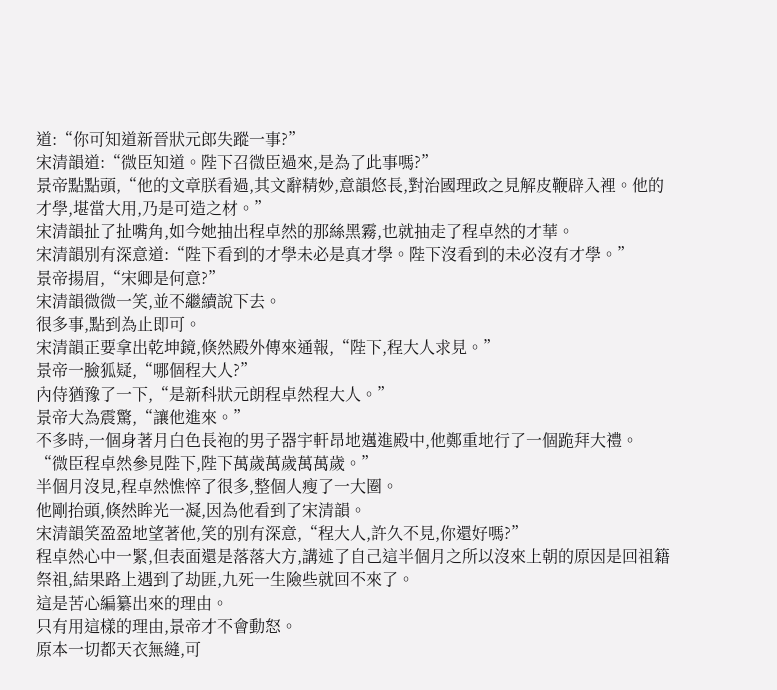道:“你可知道新晉狀元郎失蹤一事?”
宋清韻道:“微臣知道。陛下召微臣過來,是為了此事嗎?”
景帝點點頭,“他的文章朕看過,其文辭精妙,意韻悠長,對治國理政之見解皮鞭辟入裡。他的才學,堪當大用,乃是可造之材。”
宋清韻扯了扯嘴角,如今她抽出程卓然的那絲黑霧,也就抽走了程卓然的才華。
宋清韻別有深意道:“陛下看到的才學未必是真才學。陛下沒看到的未必沒有才學。”
景帝揚眉,“宋卿是何意?”
宋清韻微微一笑,並不繼續說下去。
很多事,點到為止即可。
宋清韻正要拿出乾坤鏡,倏然殿外傳來通報,“陛下,程大人求見。”
景帝一臉狐疑,“哪個程大人?”
內侍猶豫了一下,“是新科狀元朗程卓然程大人。”
景帝大為震驚,“讓他進來。”
不多時,一個身著月白色長袍的男子器宇軒昂地邁進殿中,他鄭重地行了一個跪拜大禮。
“微臣程卓然參見陛下,陛下萬歲萬歲萬萬歲。”
半個月沒見,程卓然憔悴了很多,整個人瘦了一大圈。
他剛抬頭,倏然眸光一凝,因為他看到了宋清韻。
宋清韻笑盈盈地望著他,笑的別有深意,“程大人,許久不見,你還好嗎?”
程卓然心中一緊,但表面還是落落大方,講述了自己這半個月之所以沒來上朝的原因是回祖籍祭祖,結果路上遇到了劫匪,九死一生險些就回不來了。
這是苦心編纂出來的理由。
只有用這樣的理由,景帝才不會動怒。
原本一切都天衣無縫,可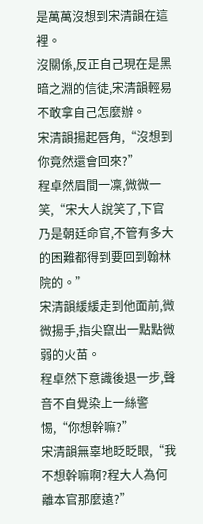是萬萬沒想到宋清韻在這裡。
沒關係,反正自己現在是黑暗之淵的信徒,宋清韻輕易不敢拿自己怎麼辦。
宋清韻揚起唇角,“沒想到你竟然還會回來?”
程卓然眉間一凜,微微一笑,“宋大人說笑了,下官乃是朝廷命官,不管有多大的困難都得到要回到翰林院的。”
宋清韻緩緩走到他面前,微微揚手,指尖竄出一點點微弱的火苗。
程卓然下意識後退一步,聲音不自覺染上一絲警惕,“你想幹嘛?”
宋清韻無辜地眨眨眼,“我不想幹嘛啊?程大人為何離本官那麼遠?”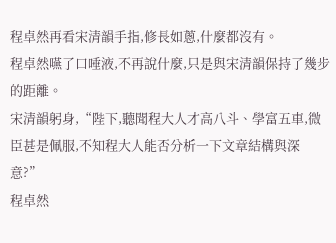程卓然再看宋清韻手指,修長如蔥,什麼都沒有。
程卓然嚥了口唾液,不再說什麼,只是與宋清韻保持了幾步的距離。
宋清韻躬身,“陛下,聽聞程大人才高八斗、學富五車,微臣甚是佩服,不知程大人能否分析一下文章結構與深意?”
程卓然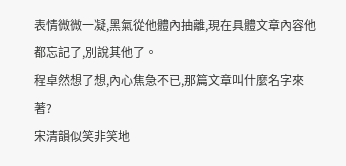表情微微一凝,黑氣從他體內抽離,現在具體文章內容他都忘記了,別說其他了。
程卓然想了想,內心焦急不已,那篇文章叫什麼名字來著?
宋清韻似笑非笑地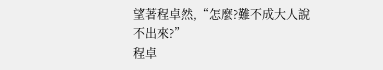望著程卓然,“怎麼?難不成大人說不出來?”
程卓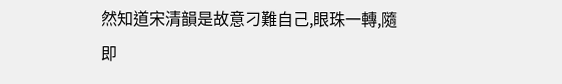然知道宋清韻是故意刁難自己,眼珠一轉,隨即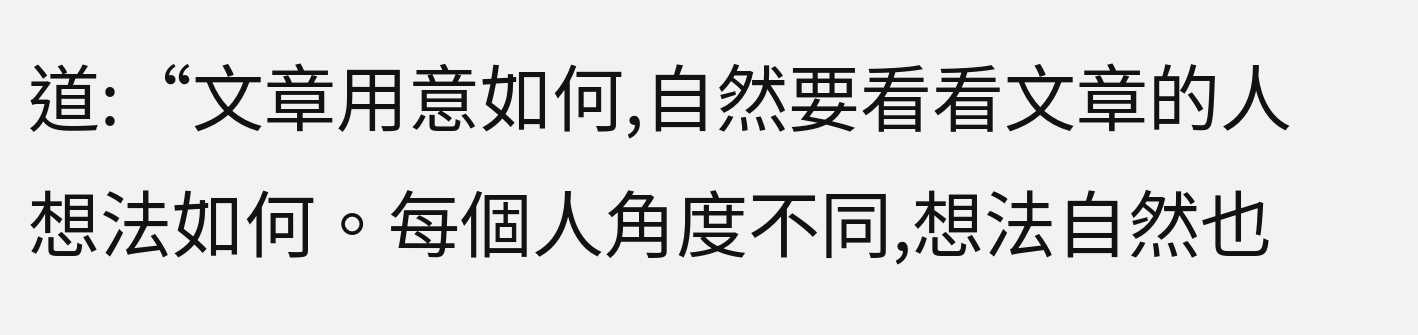道:“文章用意如何,自然要看看文章的人想法如何。每個人角度不同,想法自然也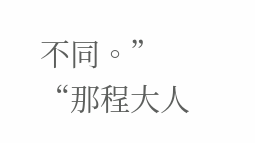不同。”
“那程大人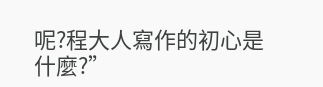呢?程大人寫作的初心是什麼?”